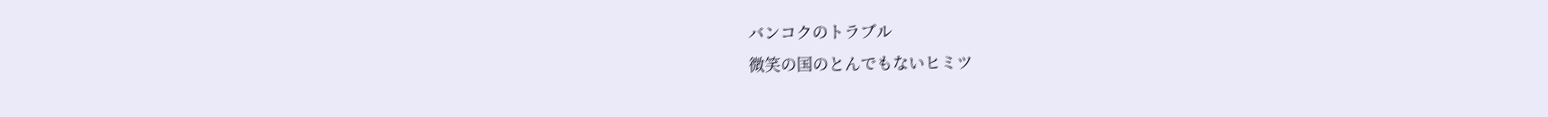バンコクのトラブル
微笑の国のとんでもないヒミツ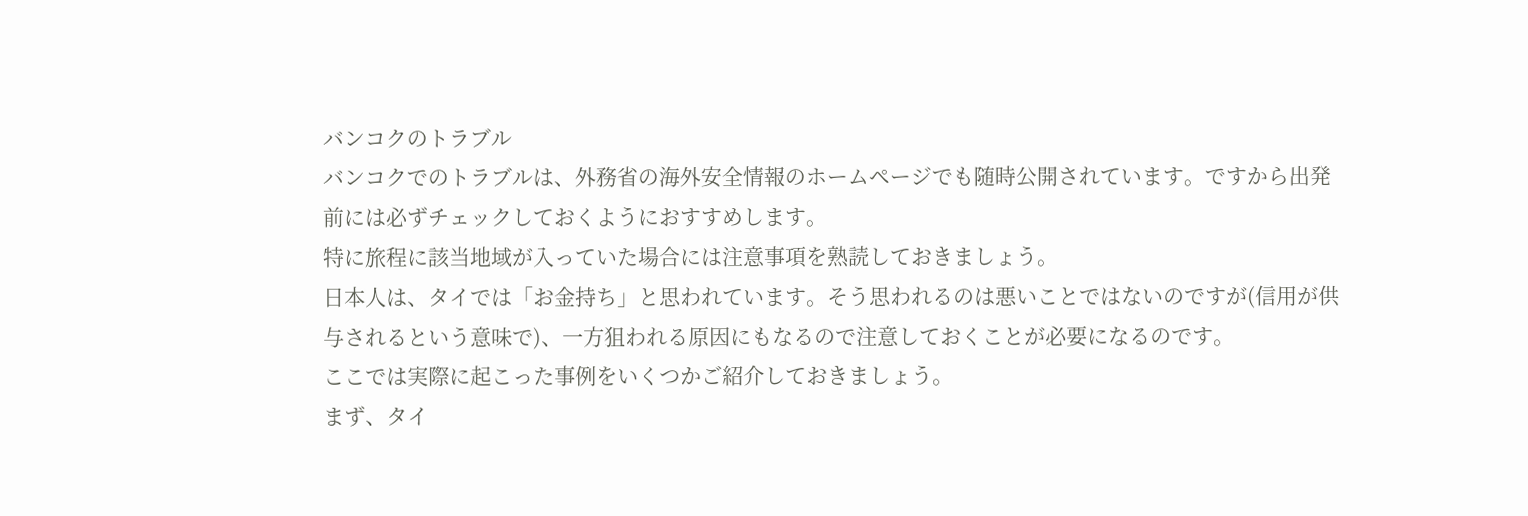バンコクのトラブル
バンコクでのトラブルは、外務省の海外安全情報のホームページでも随時公開されています。ですから出発前には必ずチェックしておくようにおすすめします。
特に旅程に該当地域が入っていた場合には注意事項を熟読しておきましょう。
日本人は、タイでは「お金持ち」と思われています。そう思われるのは悪いことではないのですが(信用が供与されるという意味で)、一方狙われる原因にもなるので注意しておくことが必要になるのです。
ここでは実際に起こった事例をいくつかご紹介しておきましょう。
まず、タイ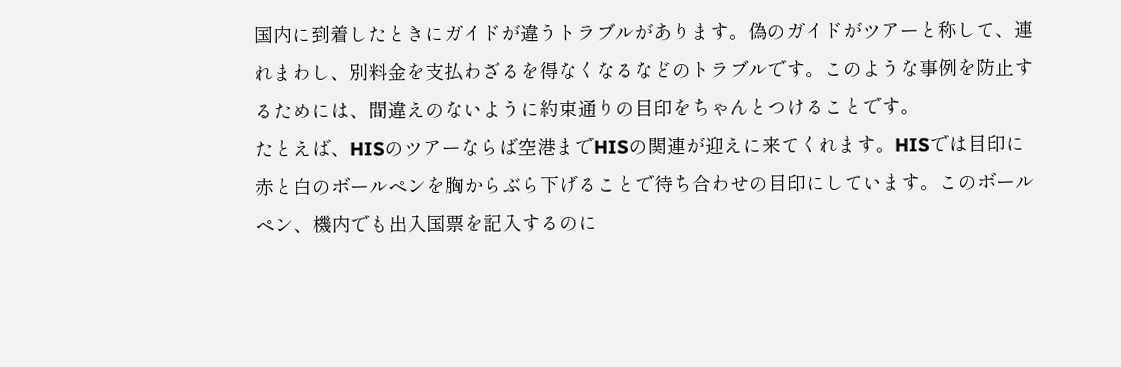国内に到着したときにガイドが違うトラブルがあります。偽のガイドがツアーと称して、連れまわし、別料金を支払わざるを得なくなるなどのトラブルです。このような事例を防止するためには、間違えのないように約束通りの目印をちゃんとつけることです。
たとえば、HISのツアーならば空港までHISの関連が迎えに来てくれます。HISでは目印に赤と白のボールペンを胸からぶら下げることで待ち合わせの目印にしています。このボールペン、機内でも出入国票を記入するのに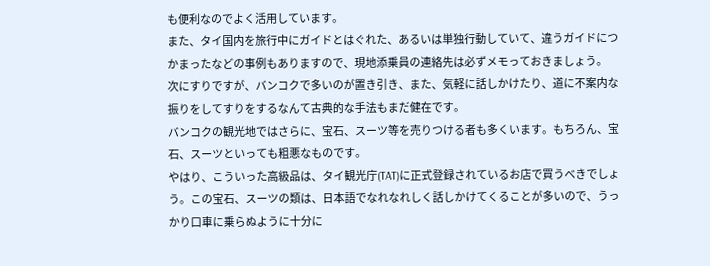も便利なのでよく活用しています。
また、タイ国内を旅行中にガイドとはぐれた、あるいは単独行動していて、違うガイドにつかまったなどの事例もありますので、現地添乗員の連絡先は必ずメモっておきましょう。
次にすりですが、バンコクで多いのが置き引き、また、気軽に話しかけたり、道に不案内な振りをしてすりをするなんて古典的な手法もまだ健在です。
バンコクの観光地ではさらに、宝石、スーツ等を売りつける者も多くいます。もちろん、宝石、スーツといっても粗悪なものです。
やはり、こういった高級品は、タイ観光庁(TAT)に正式登録されているお店で買うべきでしょう。この宝石、スーツの類は、日本語でなれなれしく話しかけてくることが多いので、うっかり口車に乗らぬように十分に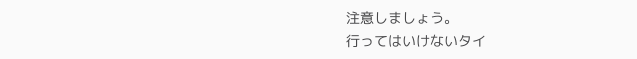注意しましょう。
行ってはいけないタイ